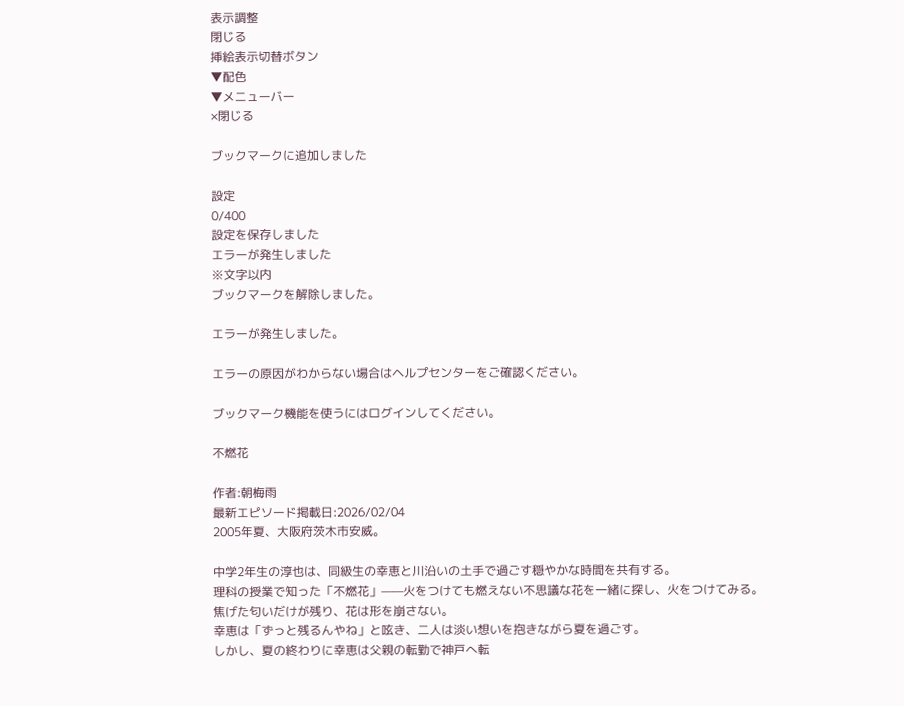表示調整
閉じる
挿絵表示切替ボタン
▼配色
▼メニューバー
×閉じる

ブックマークに追加しました

設定
0/400
設定を保存しました
エラーが発生しました
※文字以内
ブックマークを解除しました。

エラーが発生しました。

エラーの原因がわからない場合はヘルプセンターをご確認ください。

ブックマーク機能を使うにはログインしてください。

不燃花

作者:朝梅雨
最新エピソード掲載日:2026/02/04
2005年夏、大阪府茨木市安威。

中学2年生の淳也は、同級生の幸恵と川沿いの土手で過ごす穏やかな時間を共有する。
理科の授業で知った「不燃花」——火をつけても燃えない不思議な花を一緒に探し、火をつけてみる。
焦げた匂いだけが残り、花は形を崩さない。
幸恵は「ずっと残るんやね」と呟き、二人は淡い想いを抱きながら夏を過ごす。
しかし、夏の終わりに幸恵は父親の転勤で神戸へ転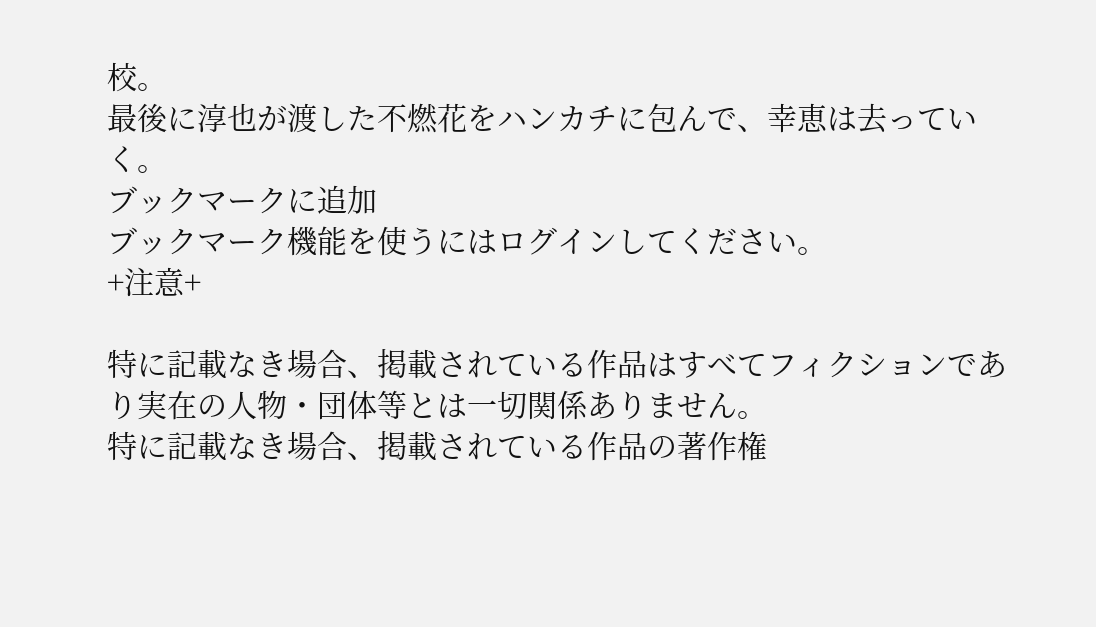校。
最後に淳也が渡した不燃花をハンカチに包んで、幸恵は去っていく。
ブックマークに追加
ブックマーク機能を使うにはログインしてください。
+注意+

特に記載なき場合、掲載されている作品はすべてフィクションであり実在の人物・団体等とは一切関係ありません。
特に記載なき場合、掲載されている作品の著作権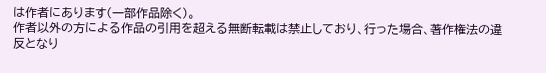は作者にあります(一部作品除く)。
作者以外の方による作品の引用を超える無断転載は禁止しており、行った場合、著作権法の違反となり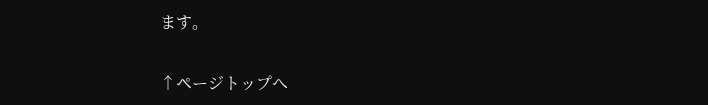ます。

↑ページトップへ